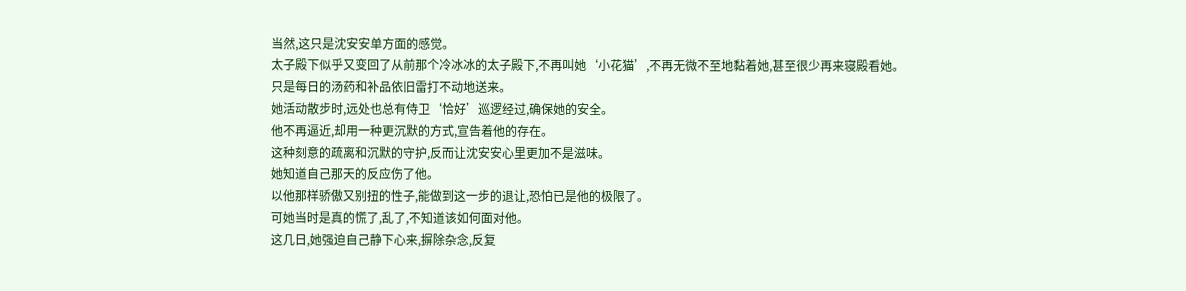当然,这只是沈安安单方面的感觉。
太子殿下似乎又变回了从前那个冷冰冰的太子殿下,不再叫她‘小花猫’,不再无微不至地黏着她,甚至很少再来寝殿看她。
只是每日的汤药和补品依旧雷打不动地送来。
她活动散步时,远处也总有侍卫‘恰好’巡逻经过,确保她的安全。
他不再逼近,却用一种更沉默的方式,宣告着他的存在。
这种刻意的疏离和沉默的守护,反而让沈安安心里更加不是滋味。
她知道自己那天的反应伤了他。
以他那样骄傲又别扭的性子,能做到这一步的退让,恐怕已是他的极限了。
可她当时是真的慌了,乱了,不知道该如何面对他。
这几日,她强迫自己静下心来,摒除杂念,反复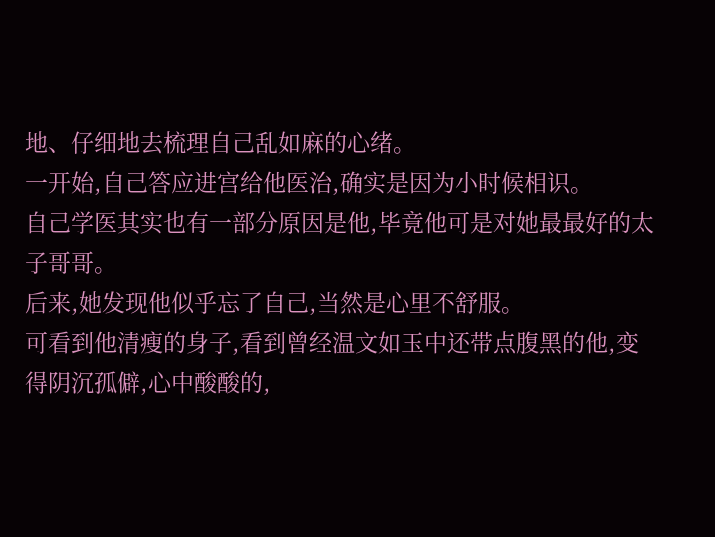地、仔细地去梳理自己乱如麻的心绪。
一开始,自己答应进宫给他医治,确实是因为小时候相识。
自己学医其实也有一部分原因是他,毕竟他可是对她最最好的太子哥哥。
后来,她发现他似乎忘了自己,当然是心里不舒服。
可看到他清瘦的身子,看到曾经温文如玉中还带点腹黑的他,变得阴沉孤僻,心中酸酸的,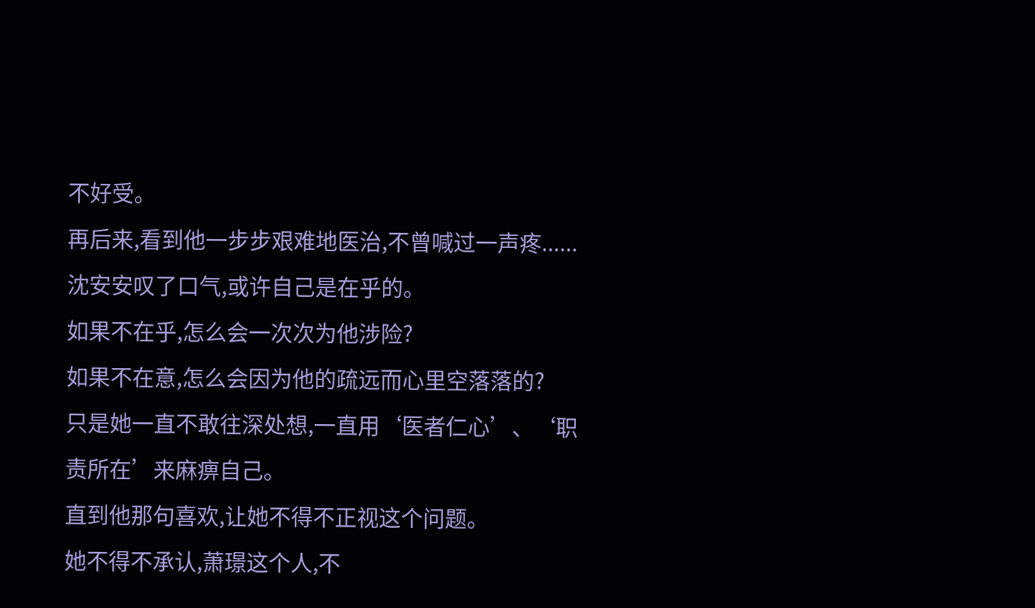不好受。
再后来,看到他一步步艰难地医治,不曾喊过一声疼......
沈安安叹了口气,或许自己是在乎的。
如果不在乎,怎么会一次次为他涉险?
如果不在意,怎么会因为他的疏远而心里空落落的?
只是她一直不敢往深处想,一直用‘医者仁心’、‘职责所在’来麻痹自己。
直到他那句喜欢,让她不得不正视这个问题。
她不得不承认,萧璟这个人,不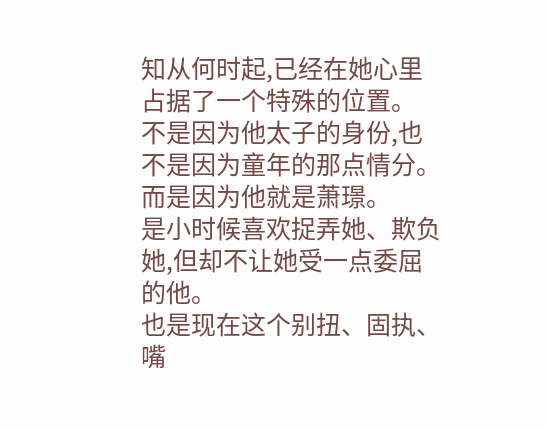知从何时起,已经在她心里占据了一个特殊的位置。
不是因为他太子的身份,也不是因为童年的那点情分。
而是因为他就是萧璟。
是小时候喜欢捉弄她、欺负她,但却不让她受一点委屈的他。
也是现在这个别扭、固执、嘴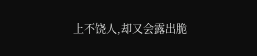上不饶人,却又会露出脆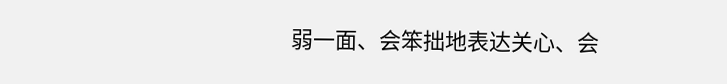弱一面、会笨拙地表达关心、会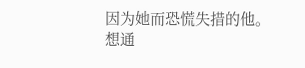因为她而恐慌失措的他。
想通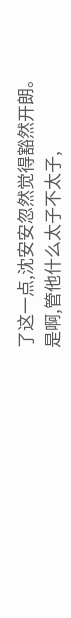了这一点,沈安安忽然觉得豁然开朗。
是啊,管他什么太子不太子,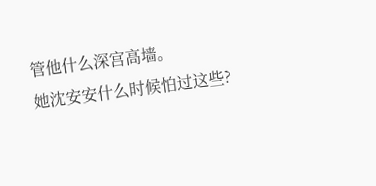管他什么深宫高墙。
她沈安安什么时候怕过这些?